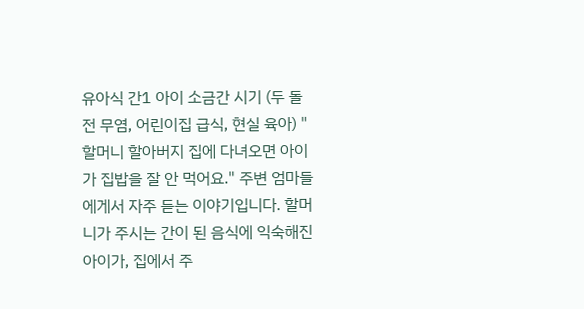유아식 간1 아이 소금간 시기 (두 돌 전 무염, 어린이집 급식, 현실 육아) "할머니 할아버지 집에 다녀오면 아이가 집밥을 잘 안 먹어요." 주변 엄마들에게서 자주 듣는 이야기입니다. 할머니가 주시는 간이 된 음식에 익숙해진 아이가, 집에서 주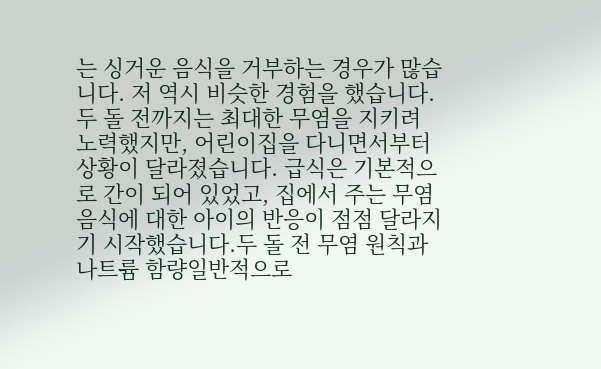는 싱거운 음식을 거부하는 경우가 많습니다. 저 역시 비슷한 경험을 했습니다. 두 돌 전까지는 최대한 무염을 지키려 노력했지만, 어린이집을 다니면서부터 상황이 달라졌습니다. 급식은 기본적으로 간이 되어 있었고, 집에서 주는 무염 음식에 대한 아이의 반응이 점점 달라지기 시작했습니다.두 돌 전 무염 원칙과 나트륨 함량일반적으로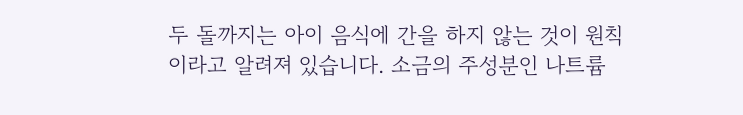두 돌까지는 아이 음식에 간을 하지 않는 것이 원칙이라고 알려져 있습니다. 소금의 주성분인 나트륨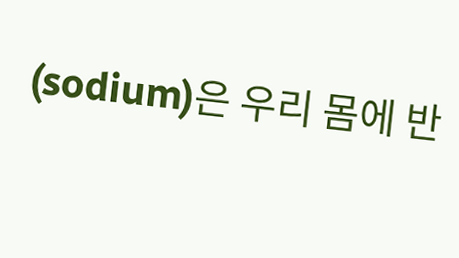(sodium)은 우리 몸에 반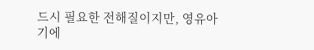드시 필요한 전해질이지만, 영유아기에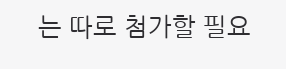는 따로 첨가할 필요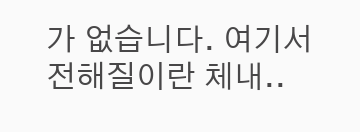가 없습니다. 여기서 전해질이란 체내..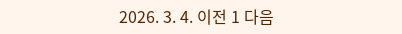2026. 3. 4. 이전 1 다음